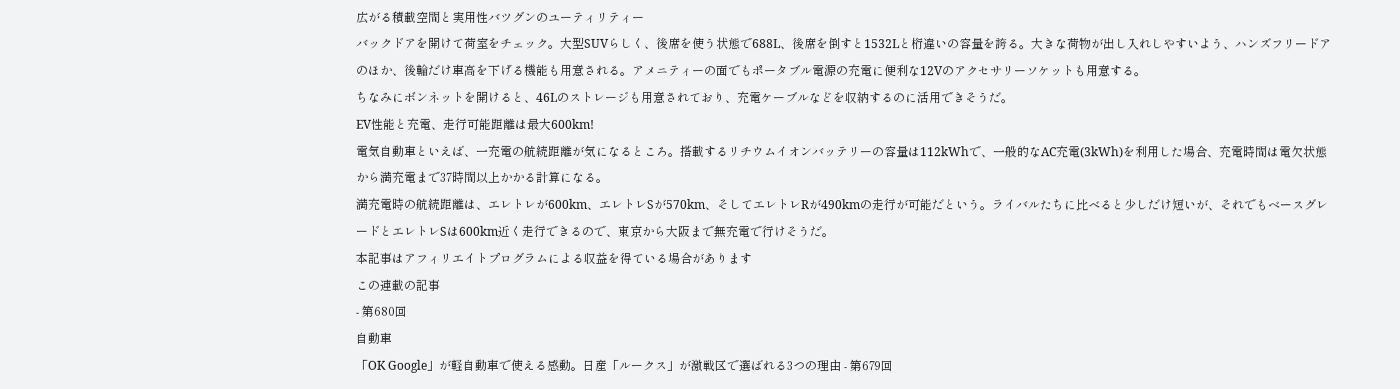広がる積載空間と実用性バツグンのユーティリティー
バックドアを開けて荷室をチェック。大型SUVらしく、後席を使う状態で688L、後席を倒すと1532Lと桁違いの容量を誇る。大きな荷物が出し入れしやすいよう、ハンズフリードアのほか、後輪だけ車高を下げる機能も用意される。アメニティーの面でもポータブル電源の充電に便利な12Vのアクセサリーソケットも用意する。
ちなみにボンネットを開けると、46Lのストレージも用意されており、充電ケーブルなどを収納するのに活用できそうだ。
EV性能と充電、走行可能距離は最大600km!
電気自動車といえば、一充電の航続距離が気になるところ。搭載するリチウムイオンバッテリーの容量は112kWhで、一般的なAC充電(3kWh)を利用した場合、充電時間は電欠状態から満充電まで37時間以上かかる計算になる。
満充電時の航続距離は、エレトレが600km、エレトレSが570km、そしてエレトレRが490kmの走行が可能だという。ライバルたちに比べると少しだけ短いが、それでもベースグレードとエレトレSは600km近く走行できるので、東京から大阪まで無充電で行けそうだ。
本記事はアフィリエイトプログラムによる収益を得ている場合があります
この連載の記事
- 第680回
自動車
「OK Google」が軽自動車で使える感動。日産「ルークス」が激戦区で選ばれる3つの理由 - 第679回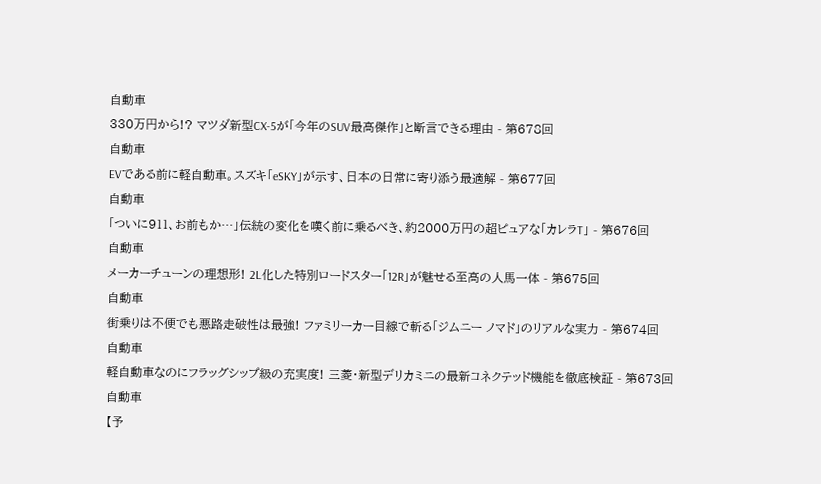自動車
330万円から!? マツダ新型CX-5が「今年のSUV最高傑作」と断言できる理由 - 第678回
自動車
EVである前に軽自動車。スズキ「eSKY」が示す、日本の日常に寄り添う最適解 - 第677回
自動車
「ついに911、お前もか…」伝統の変化を嘆く前に乗るべき、約2000万円の超ピュアな「カレラT」 - 第676回
自動車
メーカーチューンの理想形! 2L化した特別ロードスター「12R」が魅せる至高の人馬一体 - 第675回
自動車
街乗りは不便でも悪路走破性は最強! ファミリーカー目線で斬る「ジムニー ノマド」のリアルな実力 - 第674回
自動車
軽自動車なのにフラッグシップ級の充実度! 三菱・新型デリカミニの最新コネクテッド機能を徹底検証 - 第673回
自動車
【予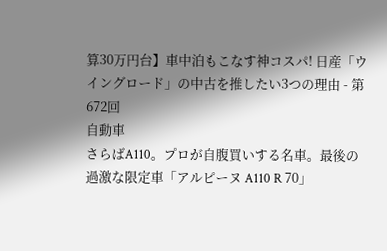算30万円台】車中泊もこなす神コスパ! 日産「ウイングロード」の中古を推したい3つの理由 - 第672回
自動車
さらばA110。プロが自腹買いする名車。最後の過激な限定車「アルピーヌ A110 R 70」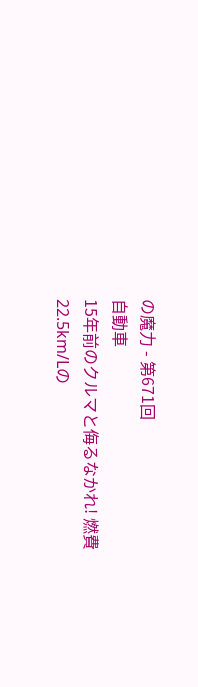の魔力 - 第671回
自動車
15年前のクルマと侮るなかれ! 燃費22.5km/Lの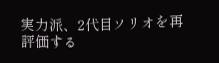実力派、2代目ソリオを再評価する